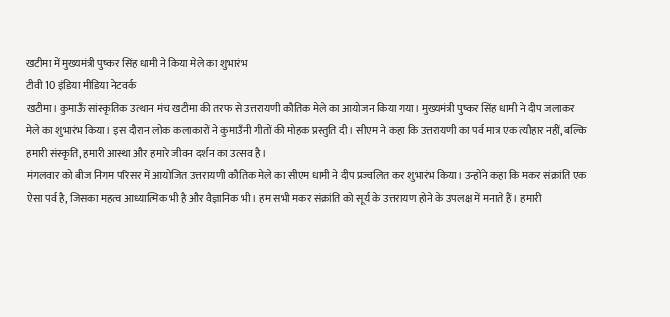खटीमा में मुख्यमंत्री पुष्कर सिंह धामी ने किया मेले का शुभारंभ
टीवी 10 इंडिया मीडिया नेटवर्क
खटीमा। कुमाऊँ सांस्कृतिक उत्थान मंच खटीमा की तरफ से उत्तरायणी कौतिक मेले का आयोजन किया गया। मुख्यमंत्री पुष्कर सिंह धामी ने दीप जलाकर मेले का शुभारंभ किया। इस दौरान लोक कलाकारों ने कुमाउँनी गीतों की मोहक प्रस्तुति दी। सीएम ने कहा कि उत्तरायणी का पर्व मात्र एक त्यौहार नहीं, बल्कि हमारी संस्कृति, हमारी आस्था और हमारे जीवन दर्शन का उत्सव है।
मंगलवार को बीज निगम परिसर में आयोजित उत्तरायणी कौतिक मेले का सीएम धामी ने दीप प्रज्वलित कर शुभारंभ किया। उन्होंने कहा कि मकर संक्रांति एक ऐसा पर्व है, जिसका महत्व आध्यात्मिक भी है और वैज्ञानिक भी। हम सभी मकर संक्रांति को सूर्य के उत्तरायण होने के उपलक्ष में मनाते हैं। हमारी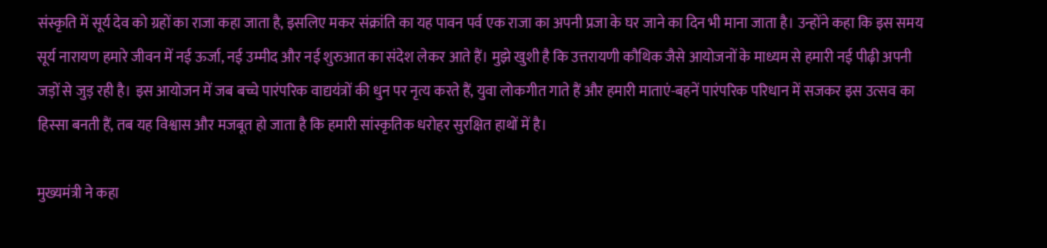संस्कृति में सूर्य देव को ग्रहों का राजा कहा जाता है, इसलिए मकर संक्रांति का यह पावन पर्व एक राजा का अपनी प्रजा के घर जाने का दिन भी माना जाता है। उन्होंने कहा कि इस समय सूर्य नारायण हमारे जीवन में नई ऊर्जा, नई उम्मीद और नई शुरुआत का संदेश लेकर आते हैं। मुझे खुशी है कि उत्तरायणी कौथिक जैसे आयोजनों के माध्यम से हमारी नई पीढ़ी अपनी जड़ों से जुड़ रही है। इस आयोजन में जब बच्चे पारंपरिक वाद्ययंत्रों की धुन पर नृत्य करते हैं, युवा लोकगीत गाते हैं और हमारी माताएं-बहनें पारंपरिक परिधान में सजकर इस उत्सव का हिस्सा बनती हैं, तब यह विश्वास और मजबूत हो जाता है कि हमारी सांस्कृतिक धरोहर सुरक्षित हाथों में है।

मुख्यमंत्री ने कहा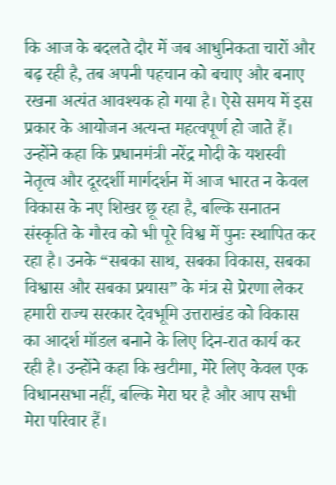कि आज के बदलते दौर में जब आधुनिकता चारों और बढ़ रही है, तब अपनी पहचान को बचाए और बनाए रखना अत्यंत आवश्यक हो गया है। ऐसे समय में इस प्रकार के आयोजन अत्यन्त महत्वपूर्ण हो जाते हैं। उन्होंने कहा कि प्रधानमंत्री नरेंद्र मोदी के यशस्वी नेतृत्व और दूरदर्शी मार्गदर्शन में आज भारत न केवल विकास के नए शिखर छू रहा है, बल्कि सनातन संस्कृति के गौरव को भी पूरे विश्व में पुनः स्थापित कर रहा है। उनके “सबका साथ, सबका विकास, सबका विश्वास और सबका प्रयास” के मंत्र से प्रेरणा लेकर हमारी राज्य सरकार देवभूमि उत्तराखंड को विकास का आदर्श मॉडल बनाने के लिए दिन-रात कार्य कर रही है। उन्होंने कहा कि खटीमा, मेरे लिए केवल एक विधानसभा नहीं, बल्कि मेरा घर है और आप सभी मेरा परिवार हैं।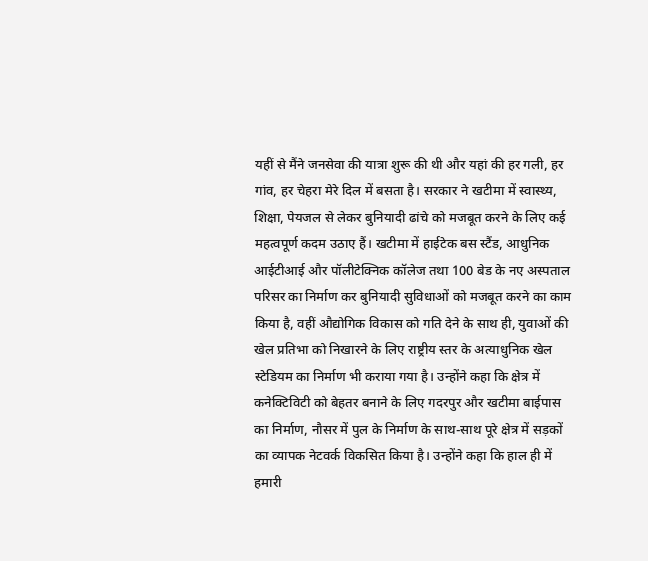यहीं से मैंने जनसेवा की यात्रा शुरू की थी और यहां की हर गली, हर गांव, हर चेहरा मेरे दिल में बसता है। सरकार ने खटीमा में स्वास्थ्य, शिक्षा, पेयजल से लेकर बुनियादी ढांचे को मजबूत करने के लिए कई महत्वपूर्ण कदम उठाए हैं। खटीमा में हाईटेक बस स्टैंड, आधुनिक आईटीआई और पॉलीटेक्निक कॉलेज तथा 100 बेड के नए अस्पताल परिसर का निर्माण कर बुनियादी सुविधाओं को मजबूत करने का काम किया है, वहीं औद्योगिक विकास को गति देने के साथ ही, युवाओं की खेल प्रतिभा को निखारने के लिए राष्ट्रीय स्तर के अत्याधुनिक खेल स्टेडियम का निर्माण भी कराया गया है। उन्होंने कहा कि क्षेत्र में कनेक्टिविटी को बेहतर बनाने के लिए गदरपुर और खटीमा बाईपास का निर्माण, नौसर में पुल के निर्माण के साथ-साथ पूरे क्षेत्र में सड़कों का व्यापक नेटवर्क विकसित किया है। उन्होंने कहा कि हाल ही में हमारी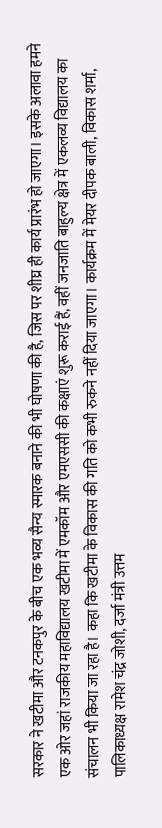सरकार ने खटीमा और टनकपुर के बीच एक भव्य सैन्य स्मारक बनाने की भी घोषणा की है, जिस पर शीघ्र ही कार्य प्रारंभ हो जाएगा। इसके अलावा हमने एक ओर जहां राजकीय महाविद्यालय खटीमा में एमकॉम और एमएससी की कक्षाएं शुरू कराई हैं, वहीं जनजाति बाहुल्य क्षेत्र में एकलव्य विद्यालय का संचालन भी किया जा रहा है। कहा कि खटीमा के विकास की गति को कभी रुकने नहीं दिया जाएगा। कार्यक्रम में मेयर दीपक बाली, विकास शर्मा, पालिकाध्यक्ष रामेश चंद्र जोशी, दर्जा मंत्री उत्तम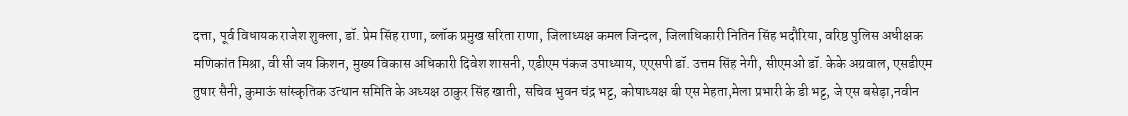दत्ता, पूर्व विधायक राजेश शुक्ला, डॉ. प्रेम सिंह राणा, ब्लॉक प्रमुख सरिता राणा, जिलाध्यक्ष कमल जिन्दल, जिलाधिकारी नितिन सिंह भदौरिया, वरिष्ठ पुलिस अधीक्षक मणिकांत मिश्रा, वी सी जय किशन, मुख्य विकास अधिकारी दिवेश शासनी, एडीएम पंकज उपाध्याय, एएसपी डॉ. उत्तम सिंह नेगी, सीएमओ डॉ. केके अग्रवाल, एसडीएम तुषार सैनी, कुमाऊं सांस्कृतिक उत्थान समिति के अध्यक्ष ठाकुर सिंह खाती, सचिव भुवन चंद्र भट्ट, कोषाध्यक्ष बी एस मेहता,मेला प्रभारी के डी भट्ट, जे एस बसेड़ा,नवीन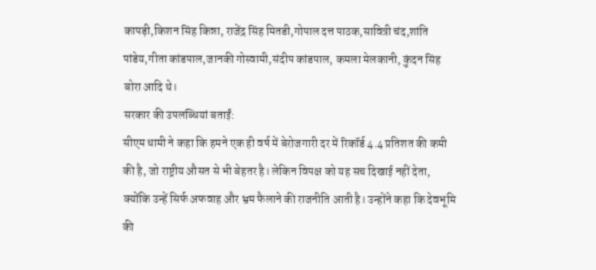कापड़ी,किशन सिंह किन्ना, राजेंद्र सिंह मितडी,गोपाल दत्त पाठक,सावित्री चंद,शांति पांडेय,गीता कांडपाल,जानकी गोस्वामी,संदीप कांडपाल, कमला मेलकानी, कुंदन सिंह बोरा आदि थे।
सरकार की उपलब्धियां बताईं:
सीएम धामी ने कहा कि हमने एक ही वर्ष में बेरोजगारी दर में रिकॉर्ड 4.4 प्रतिशत की कमी की है, जो राष्ट्रीय औसत से भी बेहतर है। लेकिन विपक्ष को यह सच दिखाई नहीं देता, क्योंकि उन्हें सिर्फ अफवाह और भ्रम फैलाने की राजनीति आती है। उन्होंने कहा कि देवभूमि की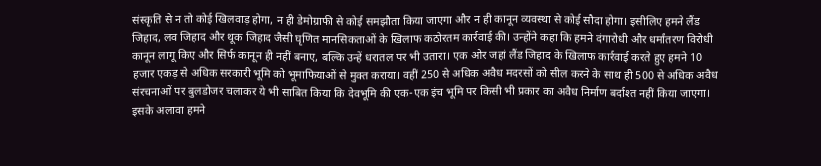संस्कृति से न तो कोई खिलवाड़ होगा, न ही डेमोग्राफी से कोई समझौता किया जाएगा और न ही कानून व्यवस्था से कोई सौदा होगा। इसीलिए हमने लैंड जिहाद, लव जिहाद और थूक जिहाद जैसी घृणित मानसिकताओं के खिलाफ कठोरतम कार्रवाई की। उन्होंने कहा कि हमने दंगारोधी और धर्मांतरण विरोधी कानून लागू किए और सिर्फ कानून ही नहीं बनाए, बल्कि उन्हें धरातल पर भी उतारा। एक ओर जहां लैंड जिहाद के खिलाफ कार्रवाई करते हुए हमने 10 हजार एकड़ से अधिक सरकारी भूमि को भूमाफियाओं से मुक्त कराया। वहीं 250 से अधिक अवैध मदरसों को सील करने के साथ ही 500 से अधिक अवैध संरचनाओं पर बुलडोजर चलाकर ये भी साबित किया कि देवभूमि की एक-एक इंच भूमि पर किसी भी प्रकार का अवैध निर्माण बर्दाश्त नहीं किया जाएगा। इसके अलावा हमने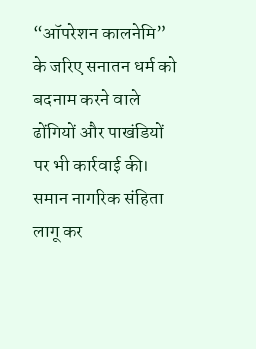“ऑपरेशन कालनेमि” के जरिए सनातन धर्म को बदनाम करने वाले ढोंगियों और पाखंडियों पर भी कार्रवाई की। समान नागरिक संहिता लागू कर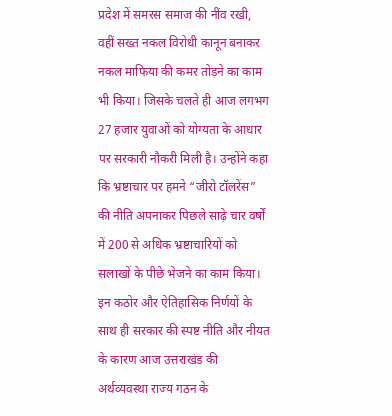प्रदेश में समरस समाज की नींव रखी, वहीं सख्त नकल विरोधी कानून बनाकर नकल माफिया की कमर तोड़ने का काम भी किया। जिसके चलते ही आज लगभग 27 हजार युवाओं को योग्यता के आधार पर सरकारी नौकरी मिली है। उन्होंने कहा कि भ्रष्टाचार पर हमने “जीरो टॉलरेंस” की नीति अपनाकर पिछले साढ़े चार वर्षों में 200 से अधिक भ्रष्टाचारियों को सलाखों के पीछे भेजने का काम किया। इन कठोर और ऐतिहासिक निर्णयों के साथ ही सरकार की स्पष्ट नीति और नीयत के कारण आज उत्तराखंड की अर्थव्यवस्था राज्य गठन के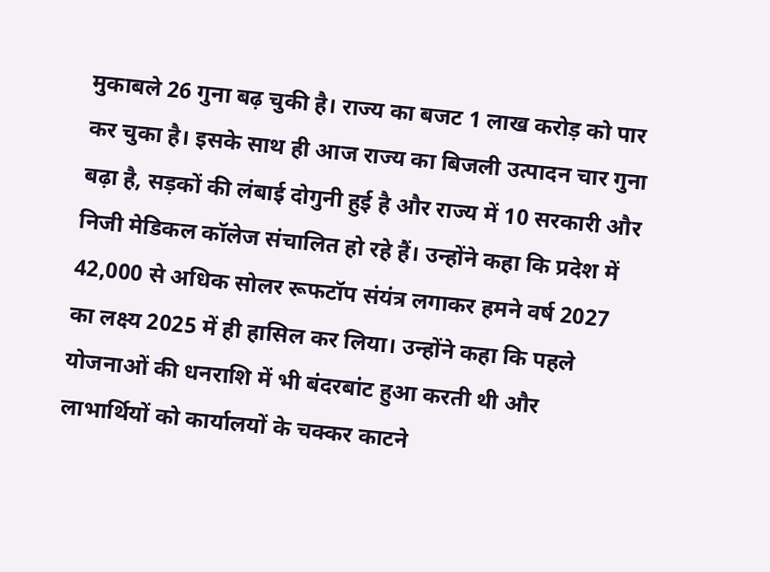मुकाबले 26 गुना बढ़ चुकी है। राज्य का बजट 1 लाख करोड़ को पार कर चुका है। इसके साथ ही आज राज्य का बिजली उत्पादन चार गुना बढ़ा है, सड़कों की लंबाई दोगुनी हुई है और राज्य में 10 सरकारी और निजी मेडिकल कॉलेज संचालित हो रहे हैं। उन्होंने कहा कि प्रदेश में 42,000 से अधिक सोलर रूफटॉप संयंत्र लगाकर हमने वर्ष 2027 का लक्ष्य 2025 में ही हासिल कर लिया। उन्होंने कहा कि पहले योजनाओं की धनराशि में भी बंदरबांट हुआ करती थी और लाभार्थियों को कार्यालयों के चक्कर काटने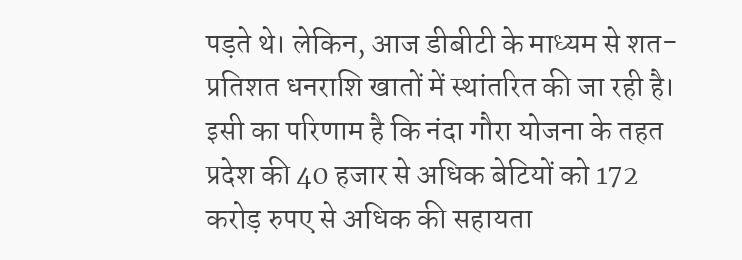पड़ते थे। लेकिन, आज डीबीटी के माध्यम से शत-प्रतिशत धनराशि खातों में स्थांतरित की जा रही है। इसी का परिणाम है कि नंदा गौरा योजना के तहत प्रदेश की 40 हजार से अधिक बेटियों को 172 करोड़ रुपए से अधिक की सहायता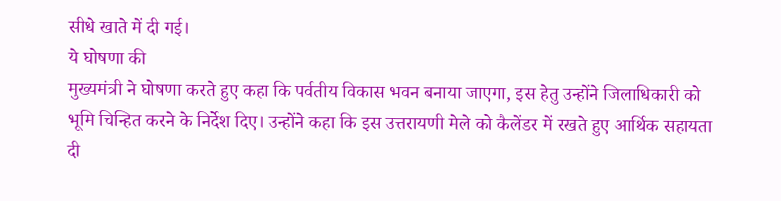सीधे खाते में दी गई।
ये घोषणा की
मुख्यमंत्री ने घोषणा करते हुए कहा कि पर्वतीय विकास भवन बनाया जाएगा, इस हेतु उन्होंने जिलाधिकारी को भूमि चिन्हित करने के निर्देश दिए। उन्होंने कहा कि इस उत्तरायणी मेले को कैलेंडर में रखते हुए आर्थिक सहायता दी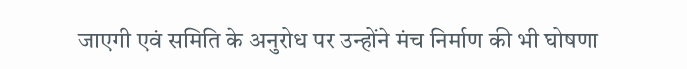जाएगी एवं समिति के अनुरोध पर उन्होंने मंच निर्माण की भी घोषणा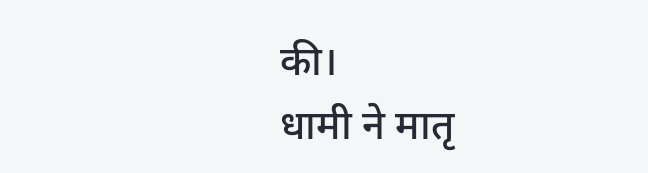की।
धामी ने मातृ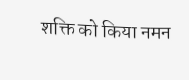शक्ति को किया नमन